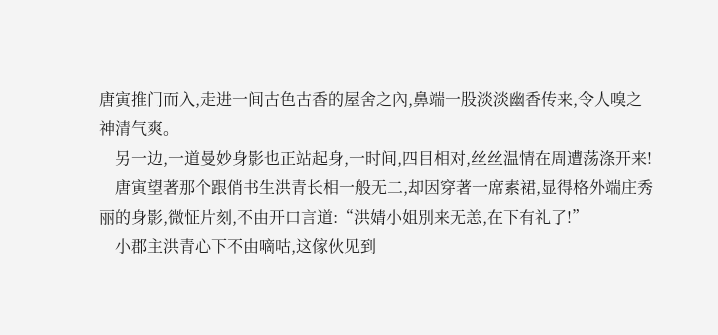唐寅推门而入,走进一间古色古香的屋舍之內,鼻端一股淡淡幽香传来,令人嗅之神清气爽。
    另一边,一道曼妙身影也正站起身,一时间,四目相对,丝丝温情在周遭荡涤开来!
    唐寅望著那个跟俏书生洪青长相一般无二,却因穿著一席素裙,显得格外端庄秀丽的身影,微怔片刻,不由开口言道:“洪婧小姐別来无恙,在下有礼了!”
    小郡主洪青心下不由嘀咕,这傢伙见到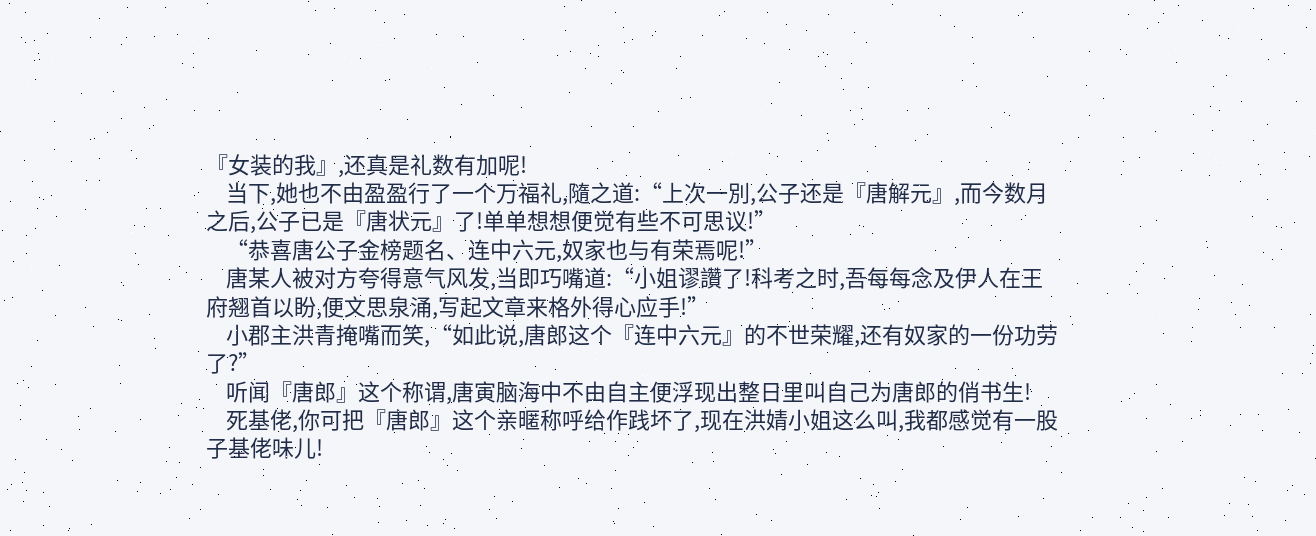『女装的我』,还真是礼数有加呢!
    当下,她也不由盈盈行了一个万福礼,隨之道:“上次一別,公子还是『唐解元』,而今数月之后,公子已是『唐状元』了!单单想想便觉有些不可思议!”
    “恭喜唐公子金榜题名、连中六元,奴家也与有荣焉呢!”
    唐某人被对方夸得意气风发,当即巧嘴道:“小姐谬讚了!科考之时,吾每每念及伊人在王府翘首以盼,便文思泉涌,写起文章来格外得心应手!”
    小郡主洪青掩嘴而笑,“如此说,唐郎这个『连中六元』的不世荣耀,还有奴家的一份功劳了?”
    听闻『唐郎』这个称谓,唐寅脑海中不由自主便浮现出整日里叫自己为唐郎的俏书生!
    死基佬,你可把『唐郎』这个亲暱称呼给作践坏了,现在洪婧小姐这么叫,我都感觉有一股子基佬味儿!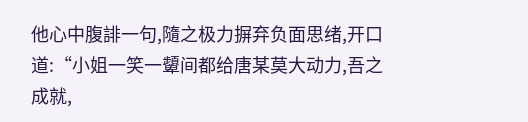他心中腹誹一句,隨之极力摒弃负面思绪,开口道:“小姐一笑一顰间都给唐某莫大动力,吾之成就,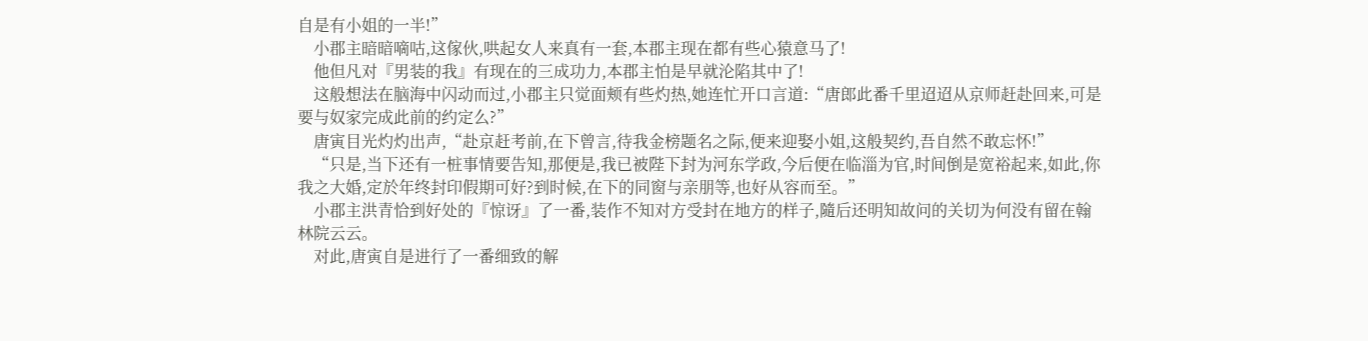自是有小姐的一半!”
    小郡主暗暗嘀咕,这傢伙,哄起女人来真有一套,本郡主现在都有些心猿意马了!
    他但凡对『男装的我』有现在的三成功力,本郡主怕是早就沦陷其中了!
    这般想法在脑海中闪动而过,小郡主只觉面颊有些灼热,她连忙开口言道:“唐郎此番千里迢迢从京师赶赴回来,可是要与奴家完成此前的约定么?”
    唐寅目光灼灼出声,“赴京赶考前,在下曾言,待我金榜题名之际,便来迎娶小姐,这般契约,吾自然不敢忘怀!”
    “只是,当下还有一桩事情要告知,那便是,我已被陛下封为河东学政,今后便在临淄为官,时间倒是宽裕起来,如此,你我之大婚,定於年终封印假期可好?到时候,在下的同窗与亲朋等,也好从容而至。”
    小郡主洪青恰到好处的『惊讶』了一番,装作不知对方受封在地方的样子,隨后还明知故问的关切为何没有留在翰林院云云。
    对此,唐寅自是进行了一番细致的解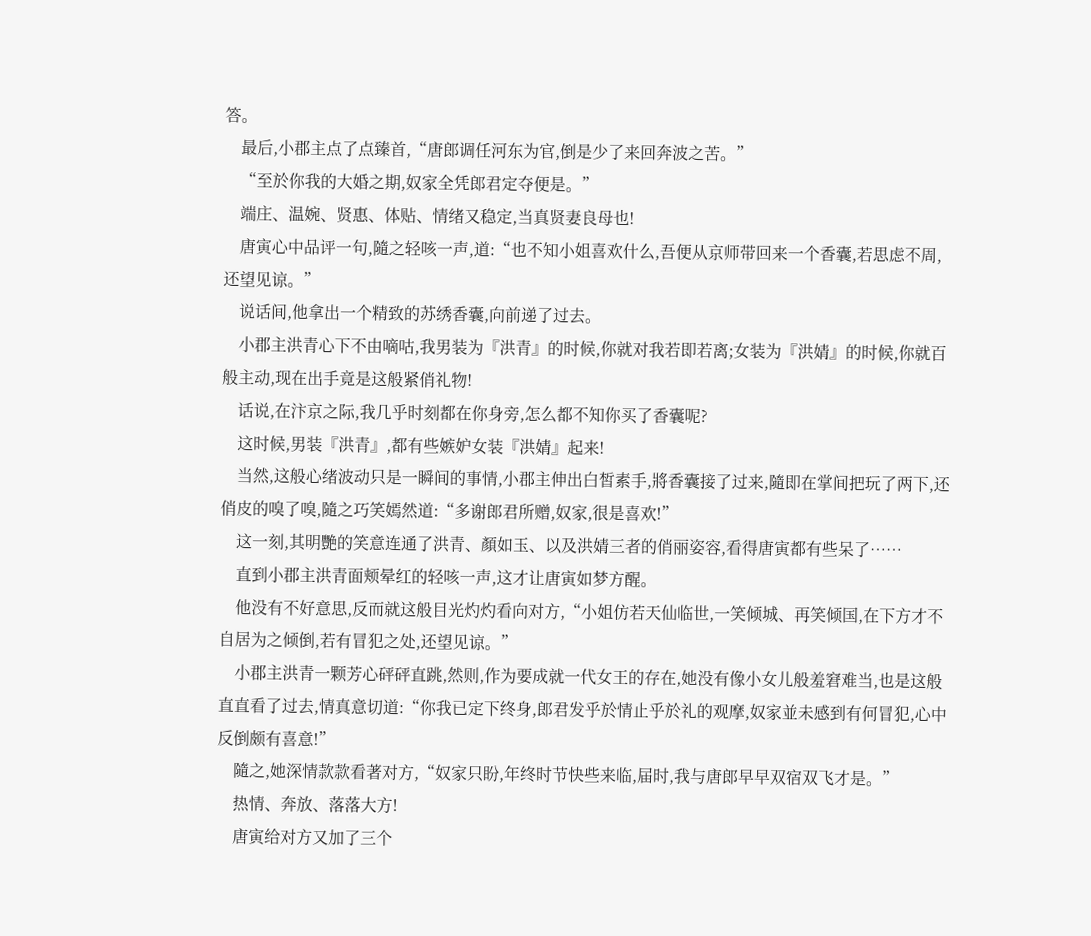答。
    最后,小郡主点了点臻首,“唐郎调任河东为官,倒是少了来回奔波之苦。”
    “至於你我的大婚之期,奴家全凭郎君定夺便是。”
    端庄、温婉、贤惠、体贴、情绪又稳定,当真贤妻良母也!
    唐寅心中品评一句,隨之轻咳一声,道:“也不知小姐喜欢什么,吾便从京师带回来一个香囊,若思虑不周,还望见谅。”
    说话间,他拿出一个精致的苏绣香囊,向前递了过去。
    小郡主洪青心下不由嘀咕,我男装为『洪青』的时候,你就对我若即若离;女装为『洪婧』的时候,你就百般主动,现在出手竟是这般紧俏礼物!
    话说,在汴京之际,我几乎时刻都在你身旁,怎么都不知你买了香囊呢?
    这时候,男装『洪青』,都有些嫉妒女装『洪婧』起来!
    当然,这般心绪波动只是一瞬间的事情,小郡主伸出白皙素手,將香囊接了过来,隨即在掌间把玩了两下,还俏皮的嗅了嗅,隨之巧笑嫣然道:“多谢郎君所赠,奴家,很是喜欢!”
    这一刻,其明艷的笑意连通了洪青、顏如玉、以及洪婧三者的俏丽姿容,看得唐寅都有些呆了……
    直到小郡主洪青面颊晕红的轻咳一声,这才让唐寅如梦方醒。
    他没有不好意思,反而就这般目光灼灼看向对方,“小姐仿若天仙临世,一笑倾城、再笑倾国,在下方才不自居为之倾倒,若有冒犯之处,还望见谅。”
    小郡主洪青一颗芳心砰砰直跳,然则,作为要成就一代女王的存在,她没有像小女儿般羞窘难当,也是这般直直看了过去,情真意切道:“你我已定下终身,郎君发乎於情止乎於礼的观摩,奴家並未感到有何冒犯,心中反倒颇有喜意!”
    隨之,她深情款款看著对方,“奴家只盼,年终时节快些来临,届时,我与唐郎早早双宿双飞才是。”
    热情、奔放、落落大方!
    唐寅给对方又加了三个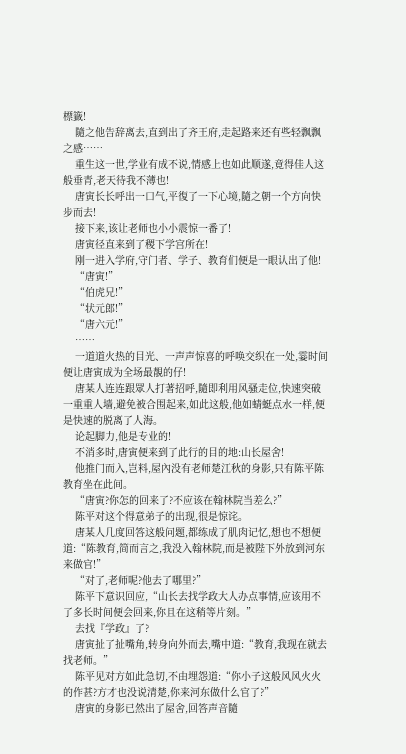標籤!
    隨之他告辞离去,直到出了齐王府,走起路来还有些轻飘飘之感……
    重生这一世,学业有成不说,情感上也如此顺遂,竟得佳人这般垂青,老天待我不薄也!
    唐寅长长呼出一口气,平復了一下心境,隨之朝一个方向快步而去!
    接下来,该让老师也小小震惊一番了!
    唐寅径直来到了稷下学宫所在!
    刚一进入学府,守门者、学子、教育们便是一眼认出了他!
    “唐寅!”
    “伯虎兄!”
    “状元郎!”
    “唐六元!”
    ……
    一道道火热的目光、一声声惊喜的呼唤交织在一处,霎时间便让唐寅成为全场最靚的仔!
    唐某人连连跟眾人打著招呼,隨即利用风骚走位,快速突破一重重人墙,避免被合围起来,如此这般,他如蜻蜓点水一样,便是快速的脱离了人海。
    论起脚力,他是专业的!
    不消多时,唐寅便来到了此行的目的地:山长屋舍!
    他推门而入,岂料,屋內没有老师楚江秋的身影,只有陈平陈教育坐在此间。
    “唐寅?你怎的回来了?不应该在翰林院当差么?”
    陈平对这个得意弟子的出现,很是惊诧。
    唐某人几度回答这般问题,都练成了肌肉记忆,想也不想便道:“陈教育,简而言之,我没入翰林院,而是被陛下外放到河东来做官!”
    “对了,老师呢?他去了哪里?”
    陈平下意识回应,“山长去找学政大人办点事情,应该用不了多长时间便会回来,你且在这稍等片刻。”
    去找『学政』了?
    唐寅扯了扯嘴角,转身向外而去,嘴中道:“教育,我现在就去找老师。”
    陈平见对方如此急切,不由埋怨道:“你小子这般风风火火的作甚?方才也没说清楚,你来河东做什么官了?”
    唐寅的身影已然出了屋舍,回答声音隨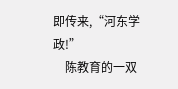即传来,“河东学政!”
    陈教育的一双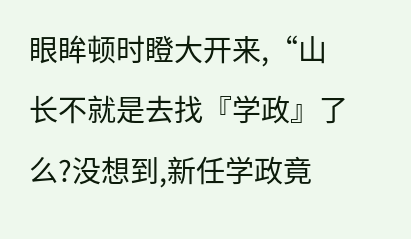眼眸顿时瞪大开来,“山长不就是去找『学政』了么?没想到,新任学政竟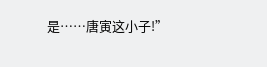是……唐寅这小子!”